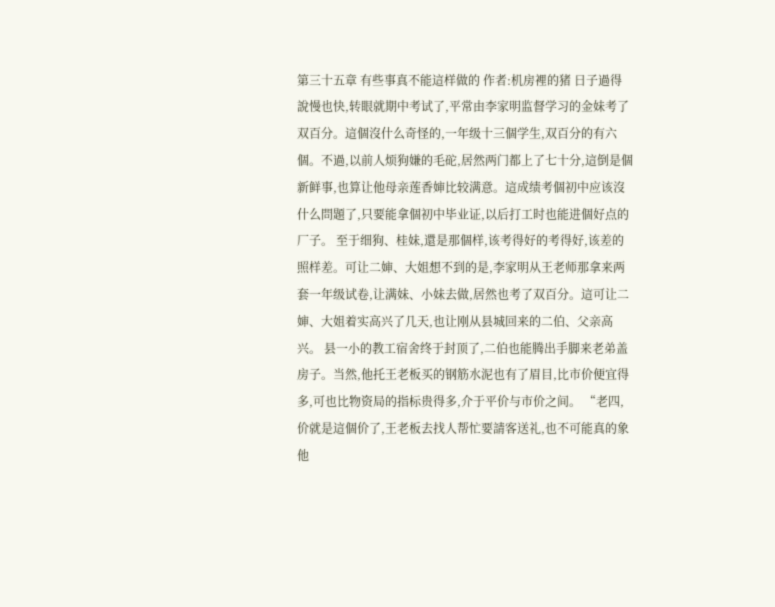第三十五章 有些事真不能這样做的 作者:机房裡的猪 日子過得說慢也快,转眼就期中考试了,平常由李家明监督学习的金妹考了双百分。這個沒什么奇怪的,一年级十三個学生,双百分的有六個。不過,以前人烦狗嫌的毛砣,居然两门都上了七十分,這倒是個新鲜事,也算让他母亲莲香婶比较满意。這成绩考個初中应该沒什么問題了,只要能拿個初中毕业证,以后打工时也能进個好点的厂子。 至于细狗、桂妹,還是那個样,该考得好的考得好,该差的照样差。可让二婶、大姐想不到的是,李家明从王老师那拿来两套一年级试卷,让满妹、小妹去做,居然也考了双百分。這可让二婶、大姐着实高兴了几天,也让刚从县城回来的二伯、父亲高兴。 县一小的教工宿舍终于封顶了,二伯也能腾出手脚来老弟盖房子。当然,他托王老板买的钢筋水泥也有了眉目,比市价便宜得多,可也比物资局的指标贵得多,介于平价与市价之间。 “老四,价就是這個价了,王老板去找人帮忙要請客送礼,也不可能真的象他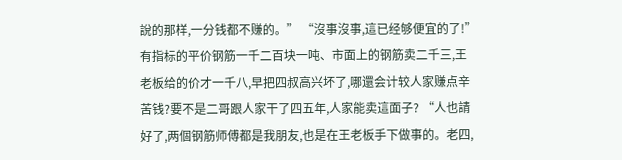說的那样,一分钱都不赚的。” “沒事沒事,這已经够便宜的了!” 有指标的平价钢筋一千二百块一吨、市面上的钢筋卖二千三,王老板给的价才一千八,早把四叔高兴坏了,哪還会计较人家赚点辛苦钱?要不是二哥跟人家干了四五年,人家能卖這面子? “人也請好了,两個钢筋师傅都是我朋友,也是在王老板手下做事的。老四,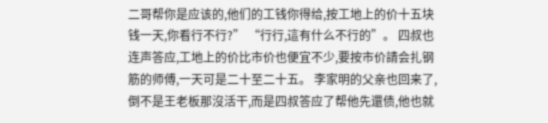二哥帮你是应该的,他们的工钱你得给,按工地上的价十五块钱一天,你看行不行?” “行行,這有什么不行的”。 四叔也连声答应,工地上的价比市价也便宜不少,要按市价請会扎钢筋的师傅,一天可是二十至二十五。 李家明的父亲也回来了,倒不是王老板那沒活干,而是四叔答应了帮他先還债,他也就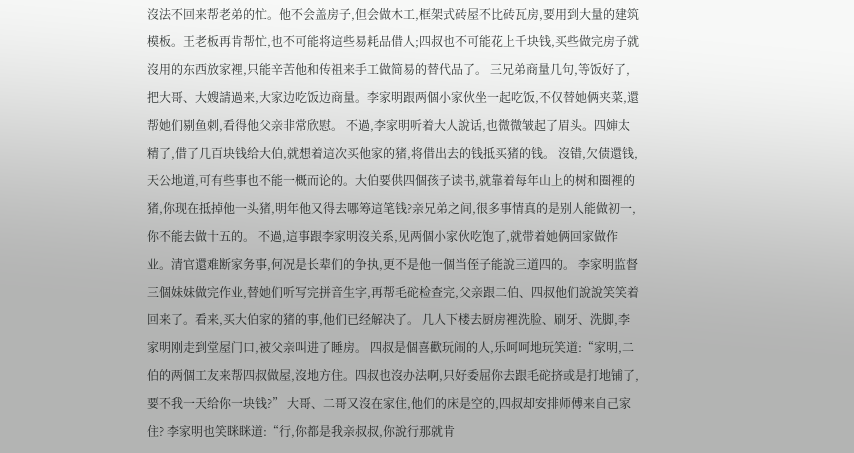沒法不回来帮老弟的忙。他不会盖房子,但会做木工,框架式砖屋不比砖瓦房,要用到大量的建筑模板。王老板再肯帮忙,也不可能将這些易耗品借人;四叔也不可能花上千块钱,买些做完房子就沒用的东西放家裡,只能辛苦他和传祖来手工做简易的替代品了。 三兄弟商量几句,等饭好了,把大哥、大嫂請過来,大家边吃饭边商量。李家明跟两個小家伙坐一起吃饭,不仅替她俩夹菜,還帮她们剔鱼刺,看得他父亲非常欣慰。 不過,李家明听着大人說话,也微微皱起了眉头。四婶太精了,借了几百块钱给大伯,就想着這次买他家的猪,将借出去的钱抵买猪的钱。 沒错,欠债還钱,天公地道,可有些事也不能一概而论的。大伯要供四個孩子读书,就靠着每年山上的树和圈裡的猪,你现在抵掉他一头猪,明年他又得去哪筹這笔钱?亲兄弟之间,很多事情真的是别人能做初一,你不能去做十五的。 不過,這事跟李家明沒关系,见两個小家伙吃饱了,就带着她俩回家做作业。清官還难断家务事,何况是长辈们的争执,更不是他一個当侄子能說三道四的。 李家明监督三個妹妹做完作业,替她们听写完拼音生字,再帮毛砣检查完,父亲跟二伯、四叔他们說說笑笑着回来了。看来,买大伯家的猪的事,他们已经解决了。 几人下楼去厨房裡洗脸、刷牙、洗脚,李家明刚走到堂屋门口,被父亲叫进了睡房。 四叔是個喜歡玩闹的人,乐呵呵地玩笑道:“家明,二伯的两個工友来帮四叔做屋,沒地方住。四叔也沒办法啊,只好委屈你去跟毛砣挤或是打地铺了,要不我一天给你一块钱?” 大哥、二哥又沒在家住,他们的床是空的,四叔却安排师傅来自己家住? 李家明也笑眯眯道:“行,你都是我亲叔叔,你說行那就肯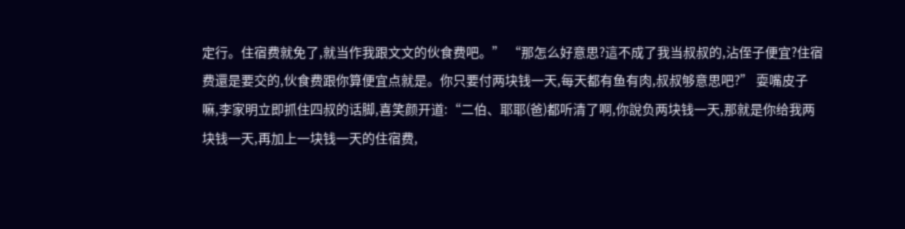定行。住宿费就免了,就当作我跟文文的伙食费吧。” “那怎么好意思?這不成了我当叔叔的,沾侄子便宜?住宿费還是要交的,伙食费跟你算便宜点就是。你只要付两块钱一天,每天都有鱼有肉,叔叔够意思吧?” 耍嘴皮子嘛,李家明立即抓住四叔的话脚,喜笑颜开道:“二伯、耶耶(爸)都听清了啊,你說负两块钱一天,那就是你给我两块钱一天,再加上一块钱一天的住宿费,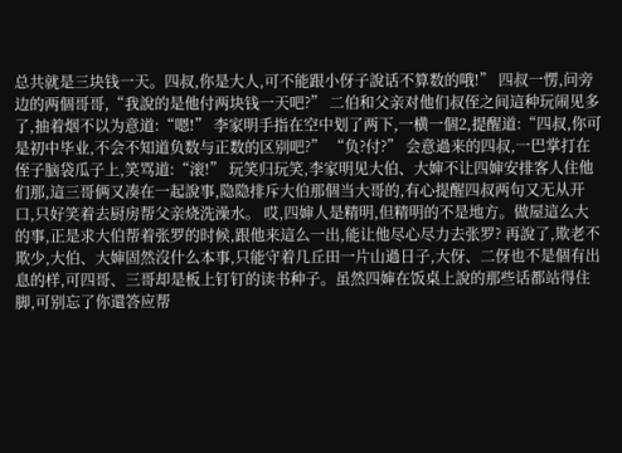总共就是三块钱一天。四叔,你是大人,可不能跟小伢子說话不算数的哦!” 四叔一愣,问旁边的两個哥哥,“我說的是他付两块钱一天吧?” 二伯和父亲对他们叔侄之间這种玩闹见多了,抽着烟不以为意道:“嗯!” 李家明手指在空中划了两下,一横一個2,提醒道:“四叔,你可是初中毕业,不会不知道负数与正数的区别吧?” “负?付?” 会意過来的四叔,一巴掌打在侄子脑袋瓜子上,笑骂道:“滚!” 玩笑归玩笑,李家明见大伯、大婶不让四婶安排客人住他们那,這三哥俩又凑在一起說事,隐隐排斥大伯那個当大哥的,有心提醒四叔两句又无从开口,只好笑着去厨房帮父亲烧洗澡水。 哎,四婶人是精明,但精明的不是地方。做屋這么大的事,正是求大伯帮着张罗的时候,跟他来這么一出,能让他尽心尽力去张罗? 再說了,欺老不欺少,大伯、大婶固然沒什么本事,只能守着几丘田一片山過日子,大伢、二伢也不是個有出息的样,可四哥、三哥却是板上钉钉的读书种子。虽然四婶在饭桌上說的那些话都站得住脚,可别忘了你還答应帮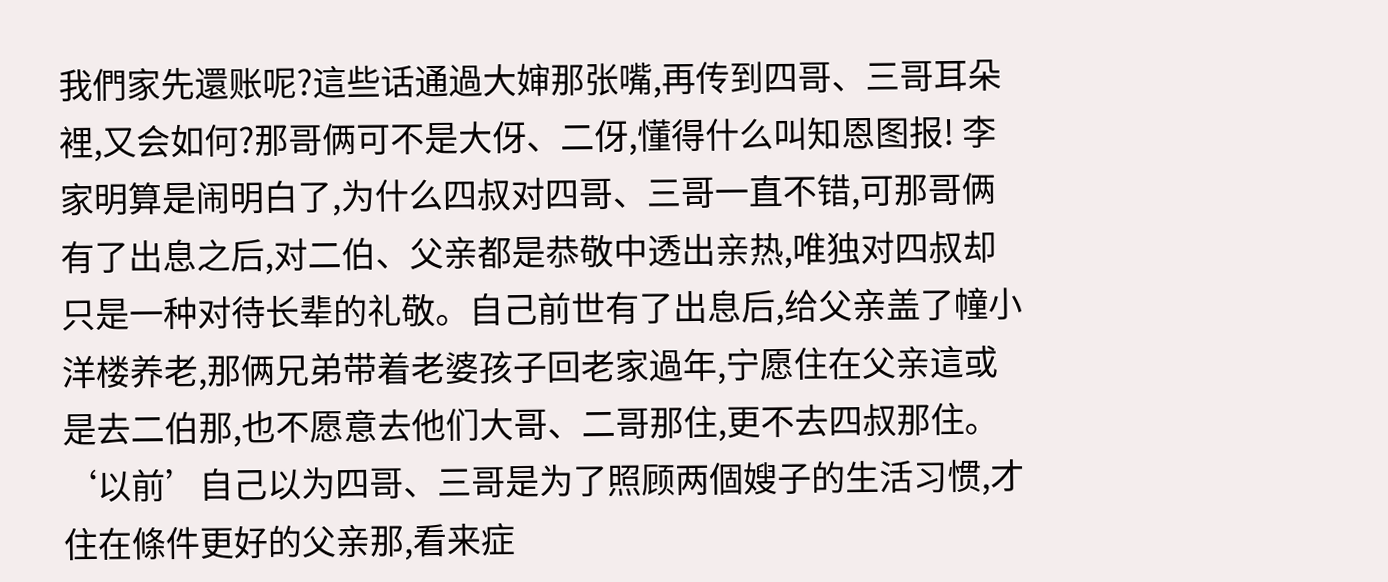我們家先還账呢?這些话通過大婶那张嘴,再传到四哥、三哥耳朵裡,又会如何?那哥俩可不是大伢、二伢,懂得什么叫知恩图报! 李家明算是闹明白了,为什么四叔对四哥、三哥一直不错,可那哥俩有了出息之后,对二伯、父亲都是恭敬中透出亲热,唯独对四叔却只是一种对待长辈的礼敬。自己前世有了出息后,给父亲盖了幢小洋楼养老,那俩兄弟带着老婆孩子回老家過年,宁愿住在父亲這或是去二伯那,也不愿意去他们大哥、二哥那住,更不去四叔那住。 ‘以前’自己以为四哥、三哥是为了照顾两個嫂子的生活习惯,才住在條件更好的父亲那,看来症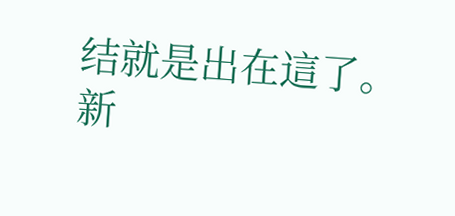结就是出在這了。 新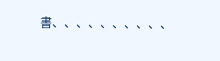書、、、、、、、、、、